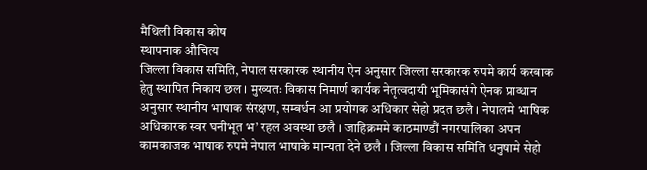मैथिली विकास कोष
स्थापनाक औचित्य
जिल्ला विकास समिति, नेपाल सरकारक स्थानीय ऐन अनुसार जिल्ला सरकारक रुपमे कार्य करबाक हेतु स्थापित निकाय छल । मुख्यतः विकास निमार्ण कार्यक नेतृत्वदायी भूमिकासंगे ऐनक प्राव्धान अनुसार स्थानीय भाषाक संरक्षण, सम्बर्धन आ प्रयोगक अधिकार सेहो प्रदत छलै । नेपालमे भाषिक अधिकारक स्वर घनीभूत भ’ रहल अवस्था छलै । जाहिक्रममे काठमाण्डौं नगरपालिका अपन कामकाजक भाषाक रुपमे नेपाल भाषाके मान्यता देने छलै । जिल्ला विकास समिति धनुषामे सेहो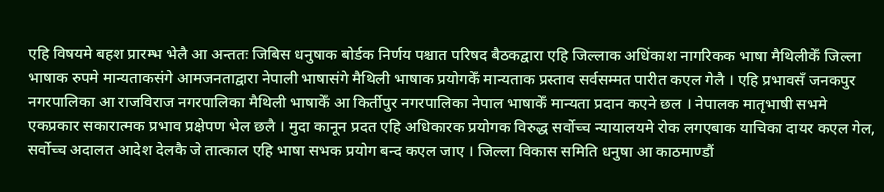एहि विषयमे बहश प्रारम्भ भेलै आ अन्ततः जिबिस धनुषाक बोर्डक निर्णय पश्चात परिषद बैठकद्वारा एहि जिल्लाक अधिंकाश नागरिकक भाषा मैथिलीकेँ जिल्ला भाषाक रुपमे मान्यताकसंगे आमजनताद्वारा नेपाली भाषासंगे मैथिली भाषाक प्रयोगकेँ मान्यताक प्रस्ताव सर्वसम्मत पारीत कएल गेलै । एहि प्रभावसँ जनकपुर नगरपालिका आ राजविराज नगरपालिका मैथिली भाषाकेँ आ किर्तीपुर नगरपालिका नेपाल भाषाकेँ मान्यता प्रदान कएने छल । नेपालक मातृभाषी सभमे एकप्रकार सकारात्मक प्रभाव प्रक्षेपण भेल छलै । मुदा कानून प्रदत एहि अधिकारक प्रयोगक विरुद्ध सर्वोच्च न्यायालयमे रोक लगएबाक याचिका दायर कएल गेल, सर्वोच्च अदालत आदेश देलकै जे तात्काल एहि भाषा सभक प्रयोग बन्द कएल जाए । जिल्ला विकास समिति धनुषा आ काठमाण्डौं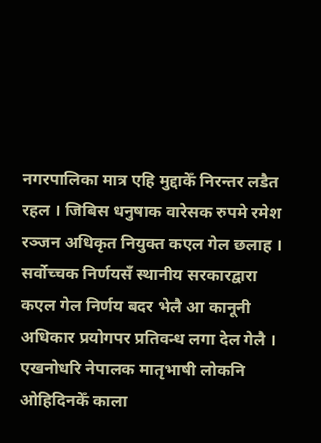नगरपालिका मात्र एहि मुद्दाकेँ निरन्तर लडैत रहल । जिबिस धनुषाक वारेसक रुपमे रमेश रञ्जन अधिकृत नियुक्त कएल गेल छलाह । सर्वोच्चक निर्णयसँ स्थानीय सरकारद्वारा कएल गेल निर्णय बदर भेलै आ कानूनी अधिकार प्रयोगपर प्रतिवन्ध लगा देल गेलै । एखनोधरि नेपालक मातृभाषी लोकनि ओहिदिनकेँ काला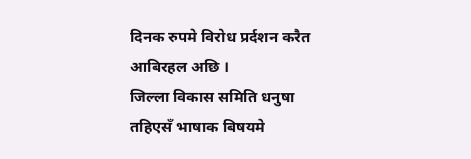दिनक रुपमे विरोध प्रर्दशन करैत आबिरहल अछि ।
जिल्ला विकास समिति धनुषा तहिएसँ भाषाक बिषयमे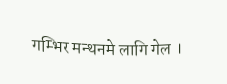गम्भिर मन्थनमे लागि गेल ।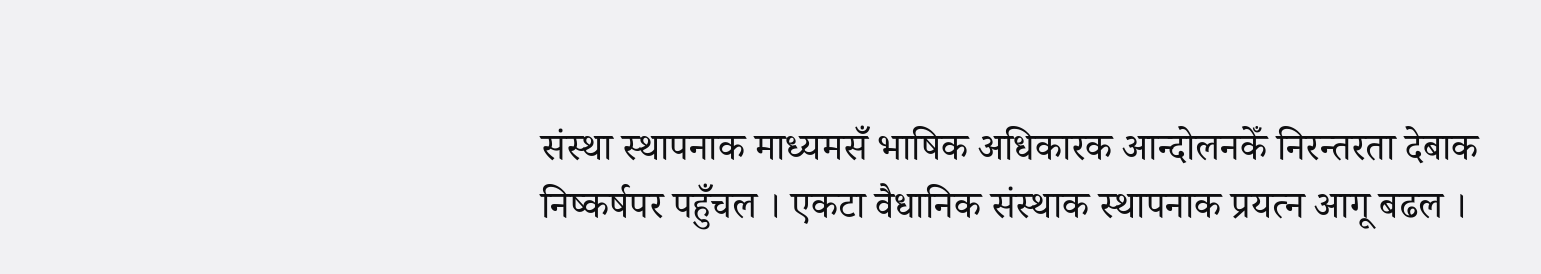संस्था स्थापनाक माध्यमसँ भाषिक अधिकारक आन्दोलनकेँ निरन्तरता देबाक निष्कर्षपर पहुँचल । एकटा वैधानिक संस्थाक स्थापनाक प्रयत्न आगू बढल ।